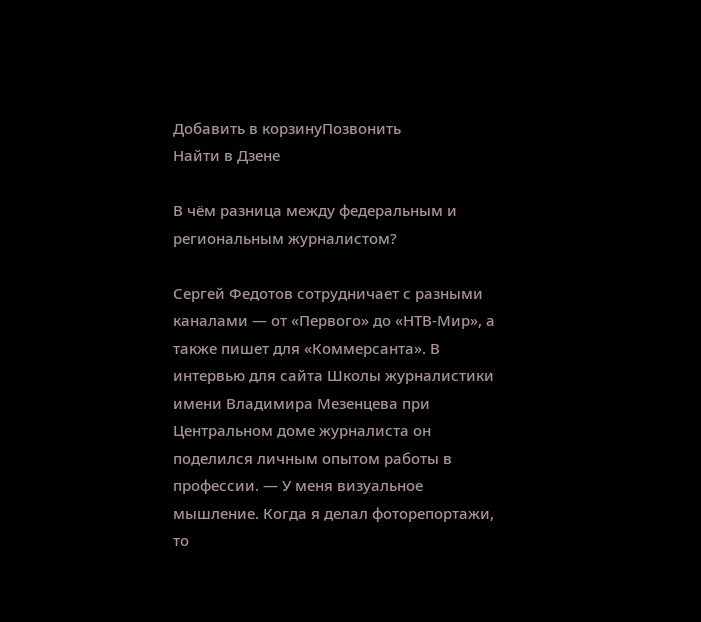Добавить в корзинуПозвонить
Найти в Дзене

В чём разница между федеральным и региональным журналистом?

Сергей Федотов сотрудничает с разными каналами — от «Первого» до «НТВ-Мир», а также пишет для «Коммерсанта». В интервью для сайта Школы журналистики имени Владимира Мезенцева при Центральном доме журналиста он поделился личным опытом работы в профессии. — У меня визуальное мышление. Когда я делал фоторепортажи, то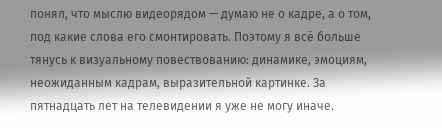понял, что мыслю видеорядом — думаю не о кадре, а о том, под какие слова его смонтировать. Поэтому я всё больше тянусь к визуальному повествованию: динамике, эмоциям, неожиданным кадрам, выразительной картинке. За пятнадцать лет на телевидении я уже не могу иначе.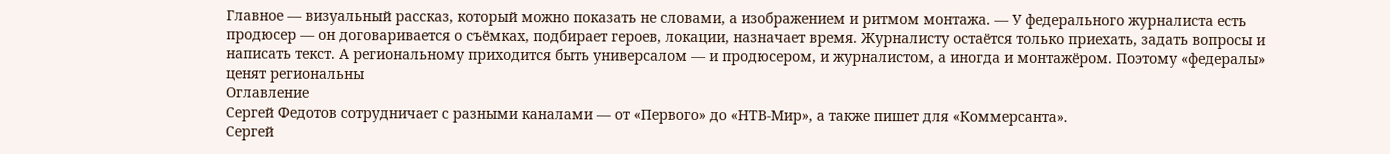Главное — визуальный рассказ, который можно показать не словами, а изображением и ритмом монтажа. — У федерального журналиста есть продюсер — он договаривается о съёмках, подбирает героев, локации, назначает время. Журналисту остаётся только приехать, задать вопросы и написать текст. А региональному приходится быть универсалом — и продюсером, и журналистом, а иногда и монтажёром. Поэтому «федералы» ценят региональны
Оглавление
Сергей Федотов сотрудничает с разными каналами — от «Первого» до «НТВ-Мир», а также пишет для «Коммерсанта».
Сергей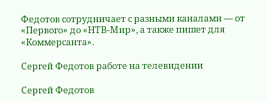Федотов сотрудничает с разными каналами — от «Первого» до «НТВ-Мир», а также пишет для «Коммерсанта».

Сергей Федотов работе на телевидении

Сергей Федотов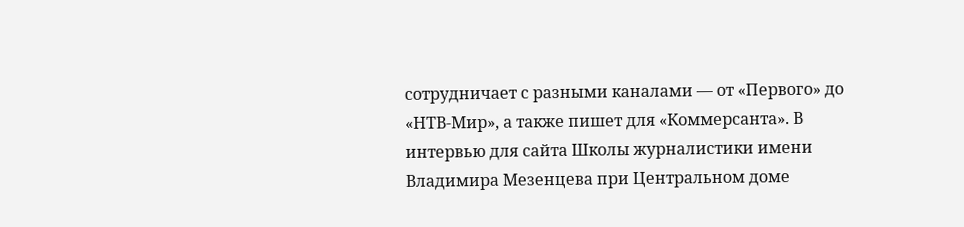сотрудничает с разными каналами — от «Первого» до «НТВ-Мир», а также пишет для «Коммерсанта». В интервью для сайта Школы журналистики имени Владимира Мезенцева при Центральном доме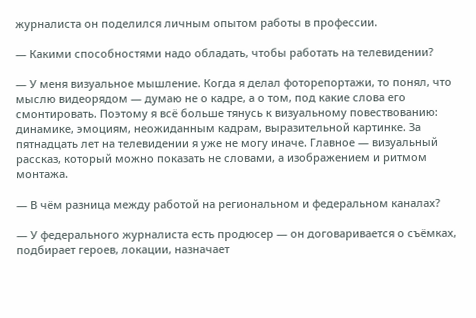журналиста он поделился личным опытом работы в профессии.

— Какими способностями надо обладать, чтобы работать на телевидении?

— У меня визуальное мышление. Когда я делал фоторепортажи, то понял, что мыслю видеорядом — думаю не о кадре, а о том, под какие слова его смонтировать. Поэтому я всё больше тянусь к визуальному повествованию: динамике, эмоциям, неожиданным кадрам, выразительной картинке. За пятнадцать лет на телевидении я уже не могу иначе. Главное — визуальный рассказ, который можно показать не словами, а изображением и ритмом монтажа.

— В чём разница между работой на региональном и федеральном каналах?

— У федерального журналиста есть продюсер — он договаривается о съёмках, подбирает героев, локации, назначает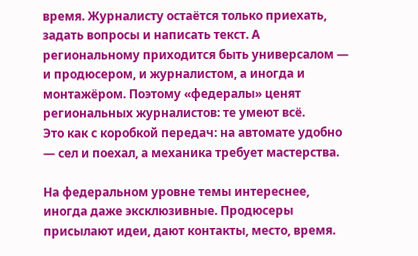время. Журналисту остаётся только приехать, задать вопросы и написать текст. А региональному приходится быть универсалом — и продюсером, и журналистом, а иногда и монтажёром. Поэтому «федералы» ценят региональных журналистов: те умеют всё.
Это как с коробкой передач: на автомате удобно — сел и поехал, а механика требует мастерства.

На федеральном уровне темы интереснее, иногда даже эксклюзивные. Продюсеры присылают идеи, дают контакты, место, время.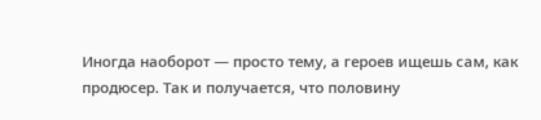Иногда наоборот — просто тему, а героев ищешь сам, как продюсер. Так и получается, что половину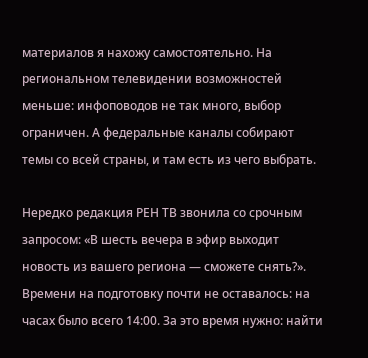материалов я нахожу самостоятельно. На региональном телевидении возможностей меньше: инфоповодов не так много, выбор ограничен. А федеральные каналы собирают темы со всей страны, и там есть из чего выбрать.

Нередко редакция РЕН ТВ звонила со срочным запросом: «В шесть вечера в эфир выходит новость из вашего региона — сможете снять?». Времени на подготовку почти не оставалось: на часах было всего 14:00. За это время нужно: найти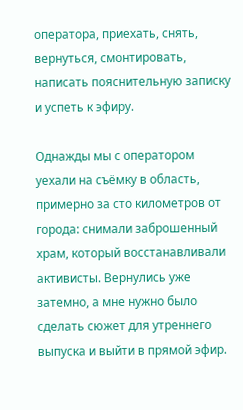оператора, приехать, снять, вернуться, смонтировать, написать пояснительную записку и успеть к эфиру.

Однажды мы с оператором уехали на съёмку в область, примерно за сто километров от города: снимали заброшенный храм, который восстанавливали активисты. Вернулись уже затемно, а мне нужно было сделать сюжет для утреннего выпуска и выйти в прямой эфир.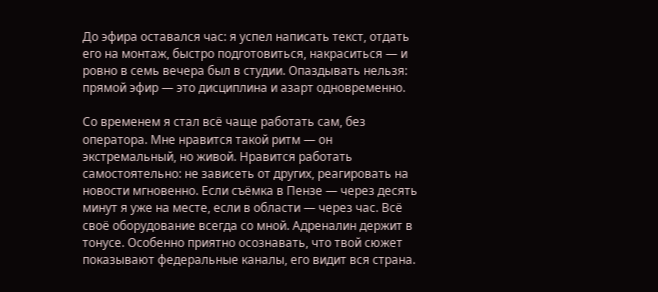До эфира оставался час: я успел написать текст, отдать его на монтаж, быстро подготовиться, накраситься — и ровно в семь вечера был в студии. Опаздывать нельзя: прямой эфир — это дисциплина и азарт одновременно.

Со временем я стал всё чаще работать сам, без оператора. Мне нравится такой ритм — он экстремальный, но живой. Нравится работать самостоятельно: не зависеть от других, реагировать на новости мгновенно. Если съёмка в Пензе — через десять минут я уже на месте, если в области — через час. Всё своё оборудование всегда со мной. Адреналин держит в тонусе. Особенно приятно осознавать, что твой сюжет показывают федеральные каналы, его видит вся страна.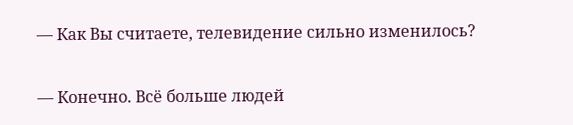— Как Вы считаете, телевидение сильно изменилось?

— Конечно. Всё больше людей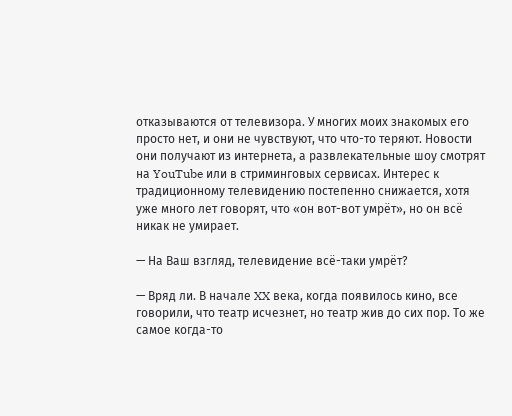отказываются от телевизора. У многих моих знакомых его просто нет, и они не чувствуют, что что-то теряют. Новости они получают из интернета, а развлекательные шоу смотрят на YouTube или в стриминговых сервисах. Интерес к традиционному телевидению постепенно снижается, хотя уже много лет говорят, что «он вот-вот умрёт», но он всё никак не умирает.

— На Ваш взгляд, телевидение всё-таки умрёт?

— Вряд ли. В начале XX века, когда появилось кино, все говорили, что театр исчезнет, но театр жив до сих пор. То же самое когда-то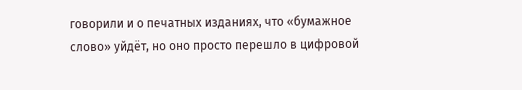говорили и о печатных изданиях, что «бумажное слово» уйдёт, но оно просто перешло в цифровой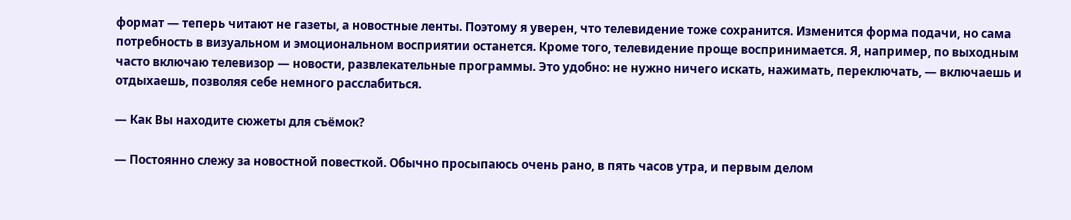формат — теперь читают не газеты, а новостные ленты. Поэтому я уверен, что телевидение тоже сохранится. Изменится форма подачи, но сама потребность в визуальном и эмоциональном восприятии останется. Кроме того, телевидение проще воспринимается. Я, например, по выходным часто включаю телевизор — новости, развлекательные программы. Это удобно: не нужно ничего искать, нажимать, переключать, — включаешь и отдыхаешь, позволяя себе немного расслабиться.

— Как Вы находите сюжеты для съёмок?

— Постоянно слежу за новостной повесткой. Обычно просыпаюсь очень рано, в пять часов утра, и первым делом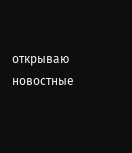открываю новостные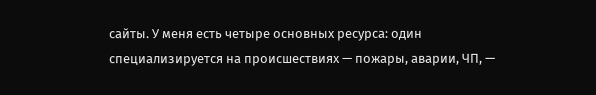сайты. У меня есть четыре основных ресурса: один специализируется на происшествиях — пожары, аварии, ЧП, —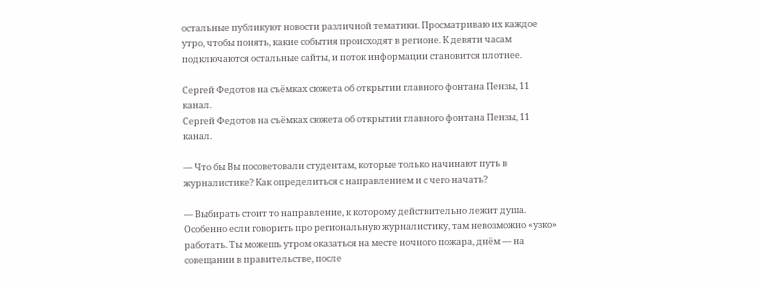остальные публикуют новости различной тематики. Просматриваю их каждое утро, чтобы понять, какие события происходят в регионе. К девяти часам подключаются остальные сайты, и поток информации становится плотнее.

Сергей Федотов на съёмках сюжета об открытии главного фонтана Пензы, 11 канал.
Сергей Федотов на съёмках сюжета об открытии главного фонтана Пензы, 11 канал.

— Что бы Вы посоветовали студентам, которые только начинают путь в журналистике? Как определиться с направлением и с чего начать?

— Выбирать стоит то направление, к которому действительно лежит душа. Особенно если говорить про региональную журналистику, там невозможно «узко» работать. Ты можешь утром оказаться на месте ночного пожара, днём — на совещании в правительстве, после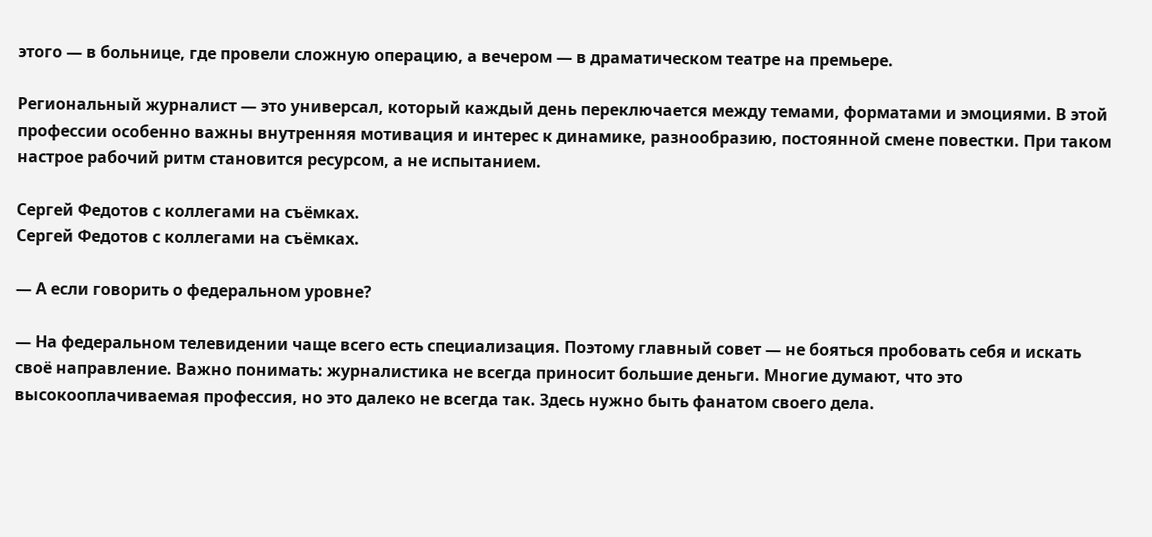этого — в больнице, где провели сложную операцию, а вечером — в драматическом театре на премьере.

Региональный журналист — это универсал, который каждый день переключается между темами, форматами и эмоциями. В этой профессии особенно важны внутренняя мотивация и интерес к динамике, разнообразию, постоянной смене повестки. При таком настрое рабочий ритм становится ресурсом, а не испытанием.

Сергей Федотов с коллегами на съёмках.
Сергей Федотов с коллегами на съёмках.

— А если говорить о федеральном уровне?

— На федеральном телевидении чаще всего есть специализация. Поэтому главный совет — не бояться пробовать себя и искать своё направление. Важно понимать: журналистика не всегда приносит большие деньги. Многие думают, что это высокооплачиваемая профессия, но это далеко не всегда так. Здесь нужно быть фанатом своего дела.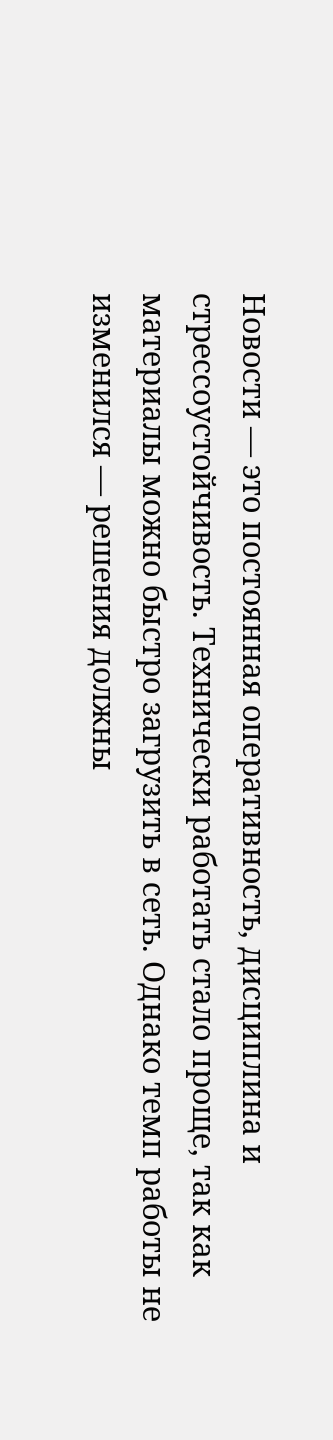Новости — это постоянная оперативность, дисциплина и стрессоустойчивость. Технически работать стало проще, так как материалы можно быстро загрузить в сеть. Однако темп работы не изменился — решения должны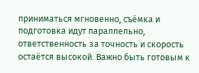приниматься мгновенно, съёмка и подготовка идут параллельно, ответственность за точность и скорость остаётся высокой. Важно быть готовым к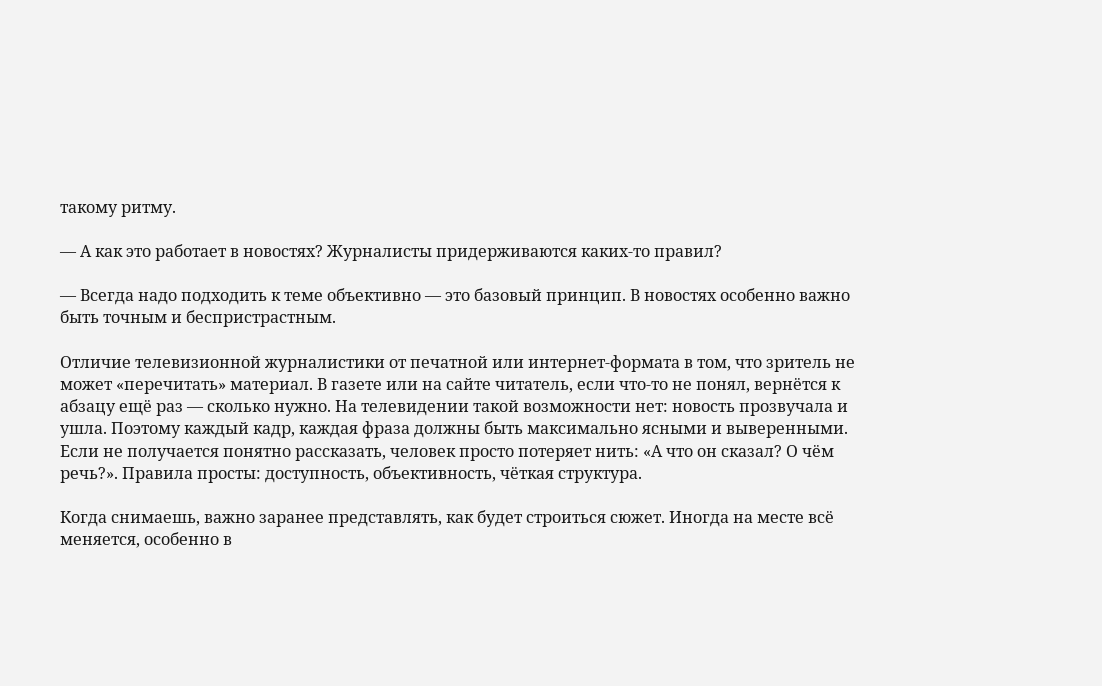такому ритму.

— А как это работает в новостях? Журналисты придерживаются каких-то правил?

— Всегда надо подходить к теме объективно — это базовый принцип. В новостях особенно важно быть точным и беспристрастным.

Отличие телевизионной журналистики от печатной или интернет-формата в том, что зритель не может «перечитать» материал. В газете или на сайте читатель, если что-то не понял, вернётся к абзацу ещё раз — сколько нужно. На телевидении такой возможности нет: новость прозвучала и ушла. Поэтому каждый кадр, каждая фраза должны быть максимально ясными и выверенными. Если не получается понятно рассказать, человек просто потеряет нить: «А что он сказал? О чём речь?». Правила просты: доступность, объективность, чёткая структура.

Когда снимаешь, важно заранее представлять, как будет строиться сюжет. Иногда на месте всё меняется, особенно в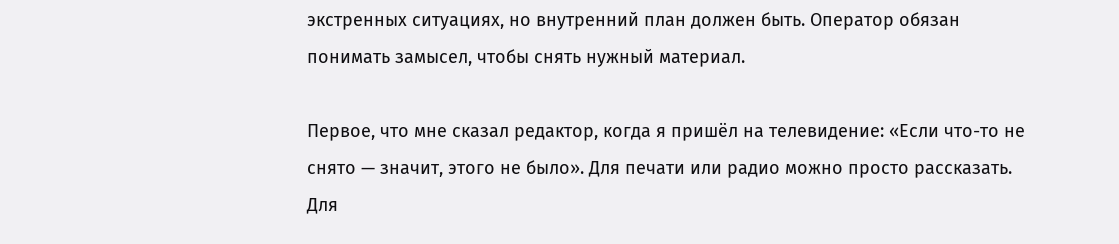экстренных ситуациях, но внутренний план должен быть. Оператор обязан понимать замысел, чтобы снять нужный материал.

Первое, что мне сказал редактор, когда я пришёл на телевидение: «Если что-то не снято — значит, этого не было». Для печати или радио можно просто рассказать. Для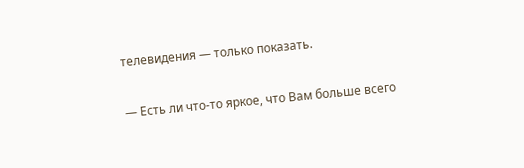телевидения — только показать.

— Есть ли что-то яркое, что Вам больше всего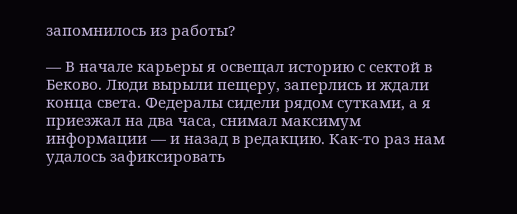запомнилось из работы?

— В начале карьеры я освещал историю с сектой в Беково. Люди вырыли пещеру, заперлись и ждали конца света. Федералы сидели рядом сутками, а я приезжал на два часа, снимал максимум информации — и назад в редакцию. Как-то раз нам удалось зафиксировать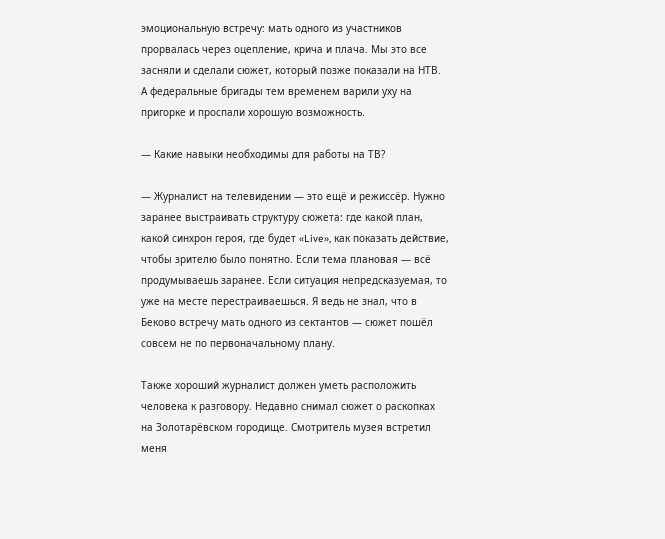эмоциональную встречу: мать одного из участников прорвалась через оцепление, крича и плача. Мы это все засняли и сделали сюжет, который позже показали на НТВ. А федеральные бригады тем временем варили уху на пригорке и проспали хорошую возможность.

— Какие навыки необходимы для работы на ТВ?

— Журналист на телевидении — это ещё и режиссёр. Нужно заранее выстраивать структуру сюжета: где какой план, какой синхрон героя, где будет «Live», как показать действие, чтобы зрителю было понятно. Если тема плановая — всё продумываешь заранее. Если ситуация непредсказуемая, то уже на месте перестраиваешься. Я ведь не знал, что в Беково встречу мать одного из сектантов — сюжет пошёл совсем не по первоначальному плану.

Также хороший журналист должен уметь расположить человека к разговору. Недавно снимал сюжет о раскопках на Золотарёвском городище. Смотритель музея встретил меня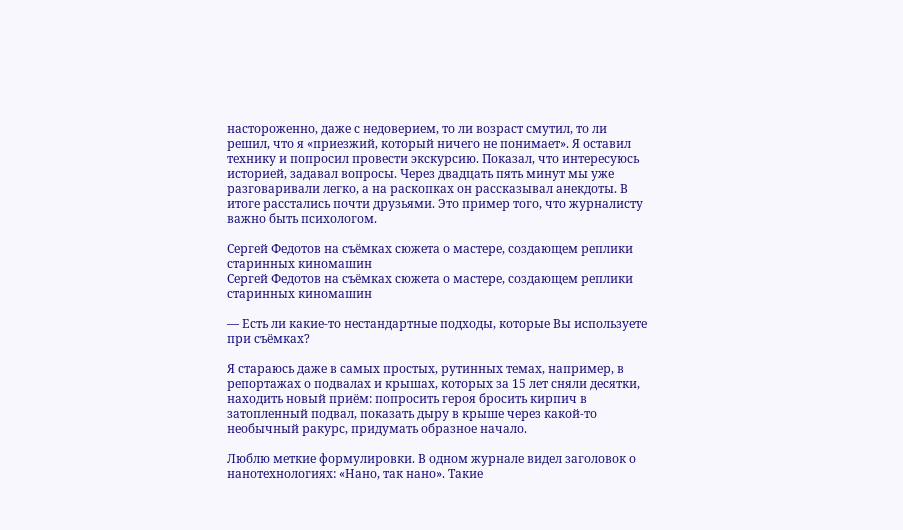настороженно, даже с недоверием, то ли возраст смутил, то ли решил, что я «приезжий, который ничего не понимает». Я оставил технику и попросил провести экскурсию. Показал, что интересуюсь историей, задавал вопросы. Через двадцать пять минут мы уже разговаривали легко, а на раскопках он рассказывал анекдоты. В итоге расстались почти друзьями. Это пример того, что журналисту важно быть психологом.

Сергей Федотов на съёмках сюжета о мастере, создающем реплики старинных киномашин
Сергей Федотов на съёмках сюжета о мастере, создающем реплики старинных киномашин

— Есть ли какие-то нестандартные подходы, которые Вы используете при съёмках?

Я стараюсь даже в самых простых, рутинных темах, например, в репортажах о подвалах и крышах, которых за 15 лет сняли десятки, находить новый приём: попросить героя бросить кирпич в затопленный подвал, показать дыру в крыше через какой-то необычный ракурс, придумать образное начало.

Люблю меткие формулировки. В одном журнале видел заголовок о нанотехнологиях: «Нано, так нано». Такие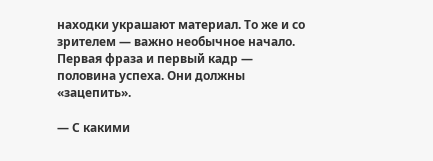находки украшают материал. То же и со зрителем — важно необычное начало. Первая фраза и первый кадр — половина успеха. Они должны «зацепить».

— С какими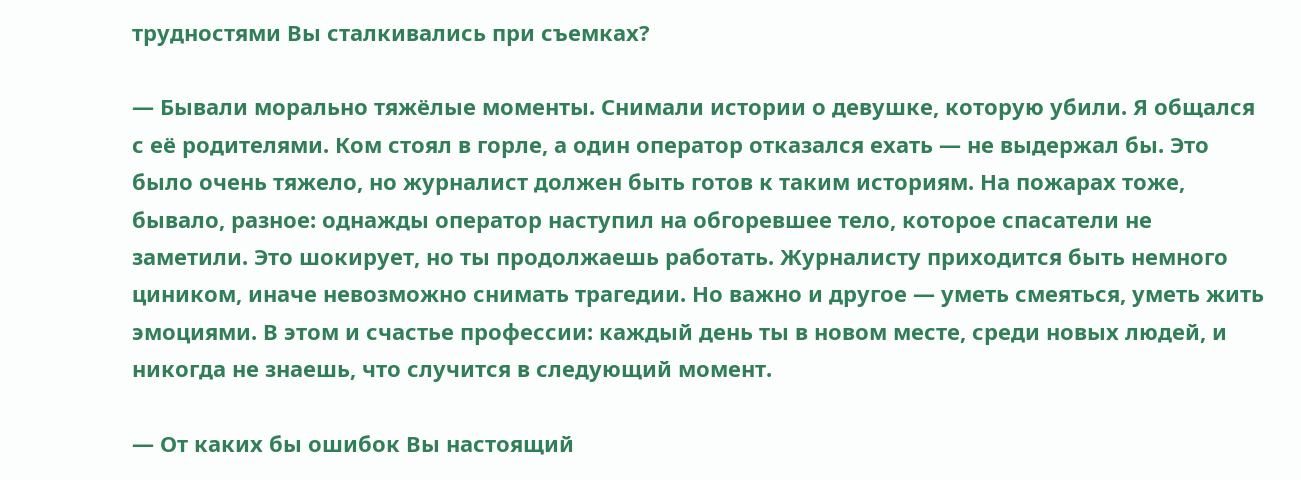трудностями Вы сталкивались при съемках?

— Бывали морально тяжёлые моменты. Снимали истории о девушке, которую убили. Я общался с её родителями. Ком стоял в горле, а один оператор отказался ехать — не выдержал бы. Это было очень тяжело, но журналист должен быть готов к таким историям. На пожарах тоже, бывало, разное: однажды оператор наступил на обгоревшее тело, которое спасатели не заметили. Это шокирует, но ты продолжаешь работать. Журналисту приходится быть немного циником, иначе невозможно снимать трагедии. Но важно и другое — уметь смеяться, уметь жить эмоциями. В этом и счастье профессии: каждый день ты в новом месте, среди новых людей, и никогда не знаешь, что случится в следующий момент.

— От каких бы ошибок Вы настоящий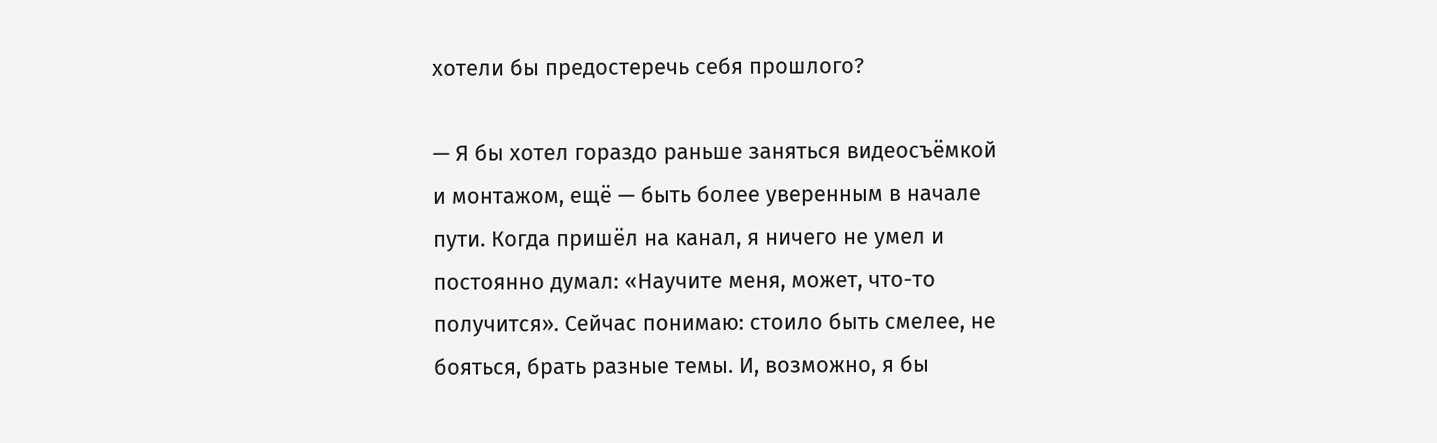хотели бы предостеречь себя прошлого?

— Я бы хотел гораздо раньше заняться видеосъёмкой и монтажом, ещё — быть более уверенным в начале пути. Когда пришёл на канал, я ничего не умел и постоянно думал: «Научите меня, может, что-то получится». Сейчас понимаю: стоило быть смелее, не бояться, брать разные темы. И, возможно, я бы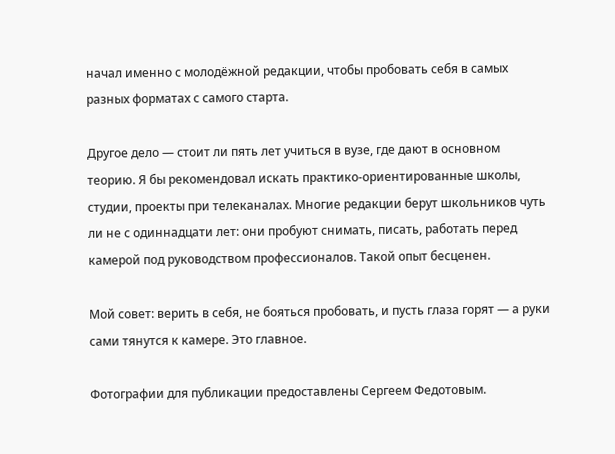начал именно с молодёжной редакции, чтобы пробовать себя в самых разных форматах с самого старта.

Другое дело — стоит ли пять лет учиться в вузе, где дают в основном теорию. Я бы рекомендовал искать практико-ориентированные школы, студии, проекты при телеканалах. Многие редакции берут школьников чуть ли не с одиннадцати лет: они пробуют снимать, писать, работать перед камерой под руководством профессионалов. Такой опыт бесценен.

Мой совет: верить в себя, не бояться пробовать, и пусть глаза горят — а руки сами тянутся к камере. Это главное.

Фотографии для публикации предоставлены Сергеем Федотовым.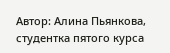Автор: Алина Пьянкова, студентка пятого курса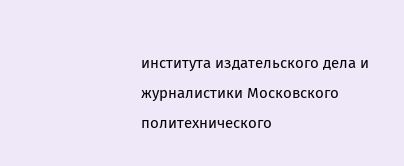института издательского дела и журналистики Московского политехнического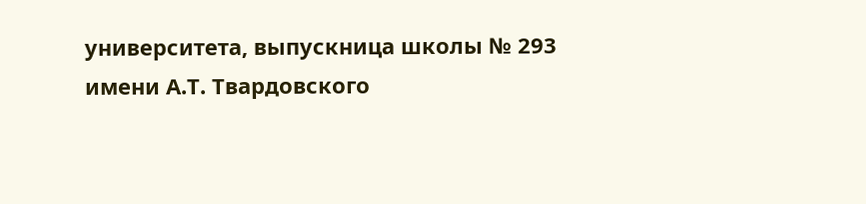университета, выпускница школы № 293 имени А.Т. Твардовского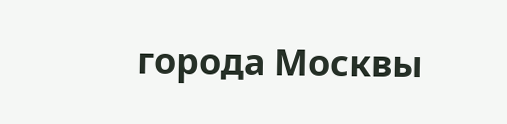города Москвы